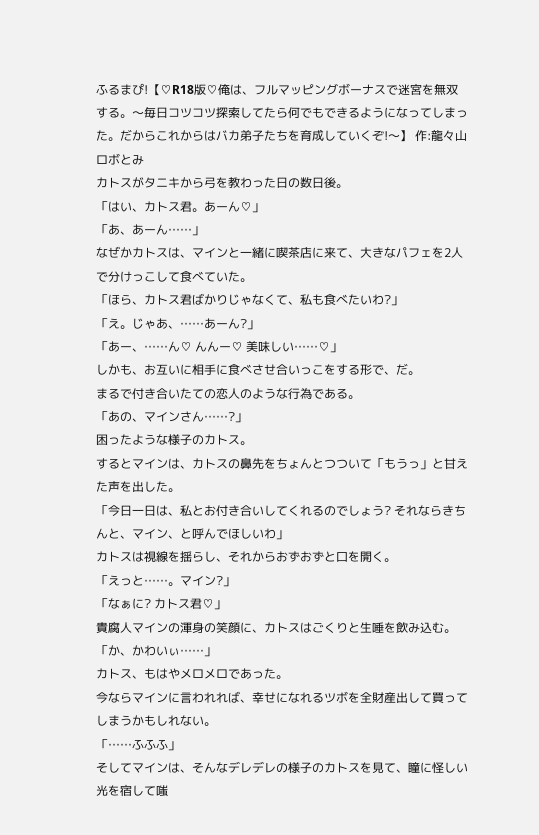ふるまぴ!【♡R18版♡俺は、フルマッピングボーナスで迷宮を無双する。〜毎日コツコツ探索してたら何でもできるようになってしまった。だからこれからはバカ弟子たちを育成していくぞ!〜】 作:龍々山ロボとみ
カトスがタニキから弓を教わった日の数日後。
「はい、カトス君。あーん♡」
「あ、あーん……」
なぜかカトスは、マインと一緒に喫茶店に来て、大きなパフェを2人で分けっこして食べていた。
「ほら、カトス君ばかりじゃなくて、私も食べたいわ?」
「え。じゃあ、……あーん?」
「あー、……ん♡ んんー♡ 美味しい……♡」
しかも、お互いに相手に食べさせ合いっこをする形で、だ。
まるで付き合いたての恋人のような行為である。
「あの、マインさん……?」
困ったような様子のカトス。
するとマインは、カトスの鼻先をちょんとつついて「もうっ」と甘えた声を出した。
「今日一日は、私とお付き合いしてくれるのでしょう? それならきちんと、マイン、と呼んでほしいわ」
カトスは視線を揺らし、それからおずおずと口を開く。
「えっと……。マイン?」
「なぁに? カトス君♡」
貴腐人マインの渾身の笑顔に、カトスはごくりと生唾を飲み込む。
「か、かわいぃ……」
カトス、もはやメロメロであった。
今ならマインに言われれば、幸せになれるツボを全財産出して買ってしまうかもしれない。
「……ふふふ」
そしてマインは、そんなデレデレの様子のカトスを見て、瞳に怪しい光を宿して嗤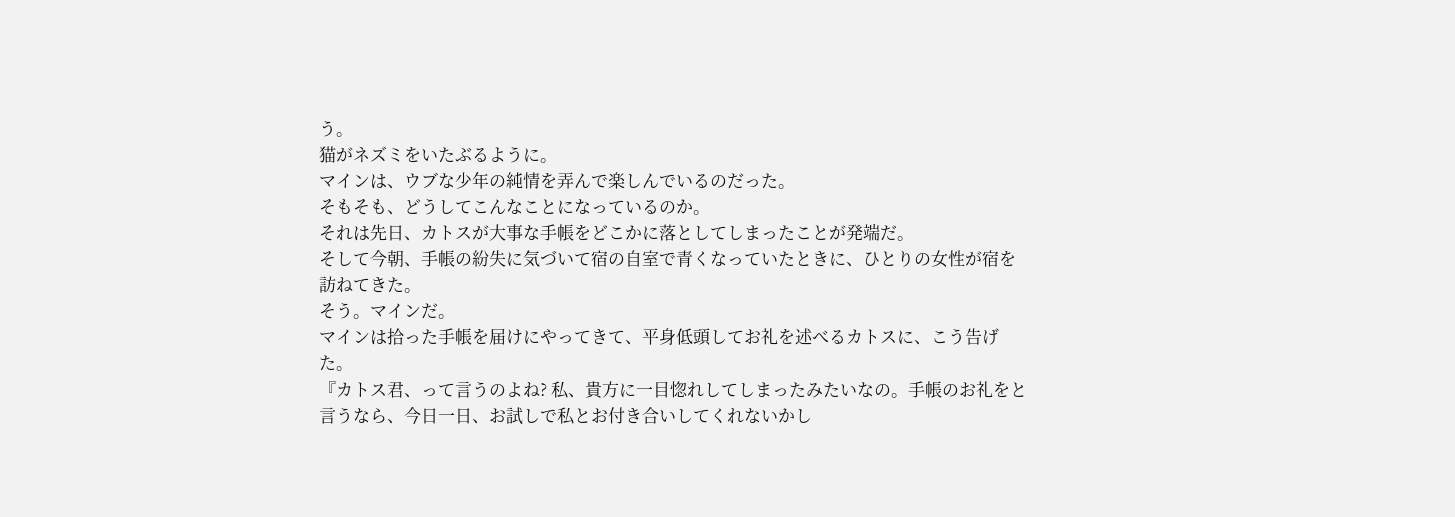う。
猫がネズミをいたぶるように。
マインは、ウブな少年の純情を弄んで楽しんでいるのだった。
そもそも、どうしてこんなことになっているのか。
それは先日、カトスが大事な手帳をどこかに落としてしまったことが発端だ。
そして今朝、手帳の紛失に気づいて宿の自室で青くなっていたときに、ひとりの女性が宿を訪ねてきた。
そう。マインだ。
マインは拾った手帳を届けにやってきて、平身低頭してお礼を述べるカトスに、こう告げた。
『カトス君、って言うのよね? 私、貴方に一目惚れしてしまったみたいなの。手帳のお礼をと言うなら、今日一日、お試しで私とお付き合いしてくれないかし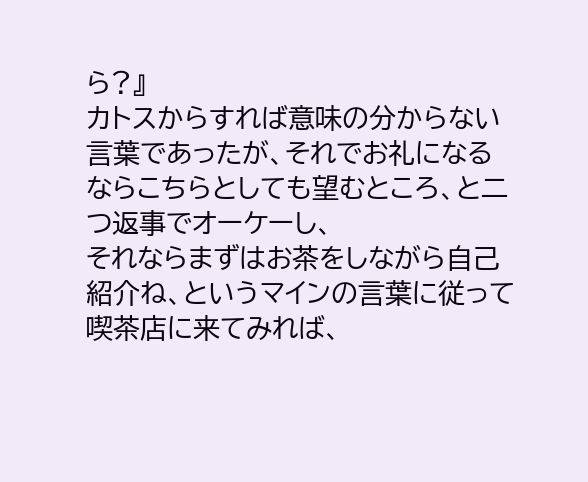ら?』
カトスからすれば意味の分からない言葉であったが、それでお礼になるならこちらとしても望むところ、と二つ返事でオーケーし、
それならまずはお茶をしながら自己紹介ね、というマインの言葉に従って喫茶店に来てみれば、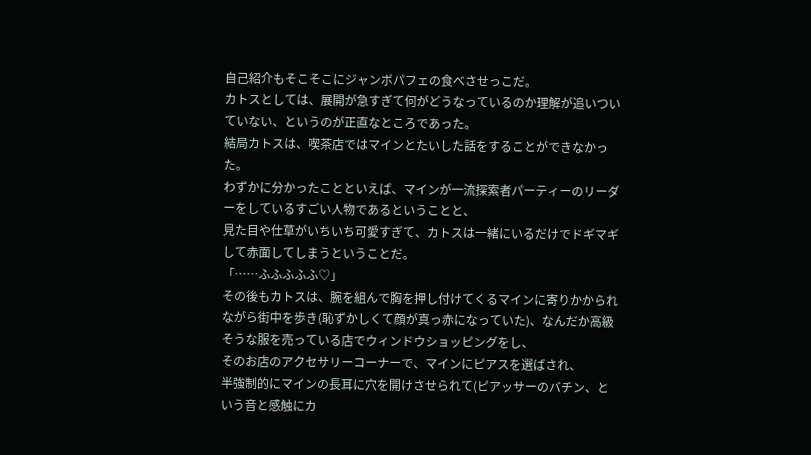自己紹介もそこそこにジャンボパフェの食べさせっこだ。
カトスとしては、展開が急すぎて何がどうなっているのか理解が追いついていない、というのが正直なところであった。
結局カトスは、喫茶店ではマインとたいした話をすることができなかった。
わずかに分かったことといえば、マインが一流探索者パーティーのリーダーをしているすごい人物であるということと、
見た目や仕草がいちいち可愛すぎて、カトスは一緒にいるだけでドギマギして赤面してしまうということだ。
「……ふふふふふ♡」
その後もカトスは、腕を組んで胸を押し付けてくるマインに寄りかかられながら街中を歩き(恥ずかしくて顔が真っ赤になっていた)、なんだか高級そうな服を売っている店でウィンドウショッピングをし、
そのお店のアクセサリーコーナーで、マインにピアスを選ばされ、
半強制的にマインの長耳に穴を開けさせられて(ピアッサーのバチン、という音と感触にカ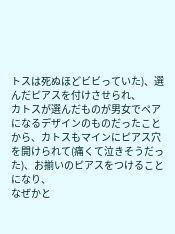トスは死ぬほどビビっていた)、選んだピアスを付けさせられ、
カトスが選んだものが男女でペアになるデザインのものだったことから、カトスもマインにピアス穴を開けられて(痛くて泣きそうだった)、お揃いのピアスをつけることになり、
なぜかと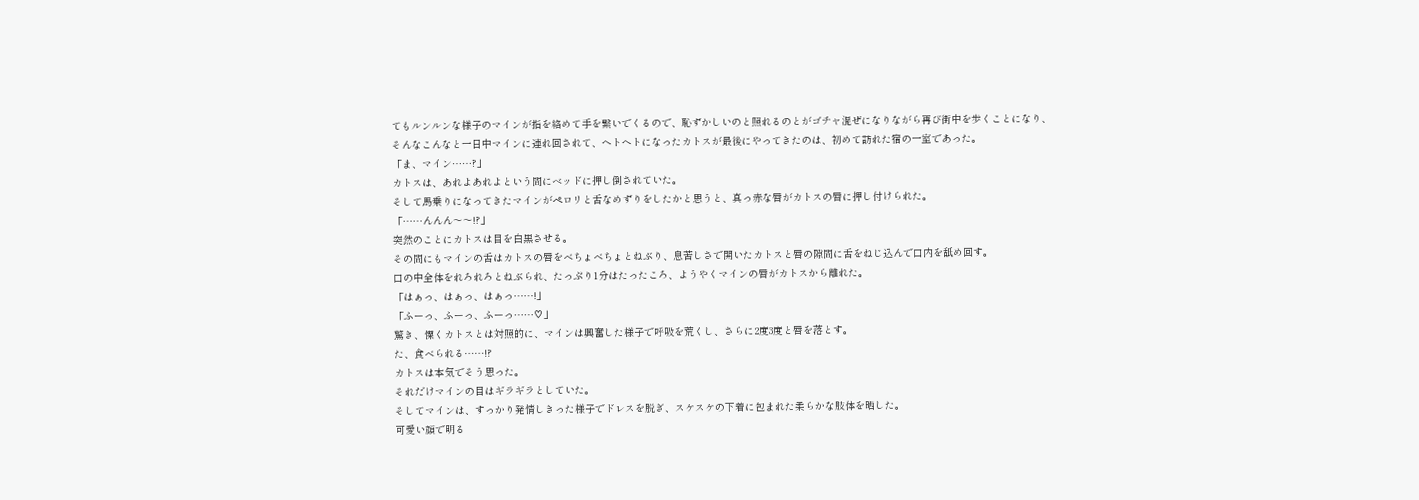てもルンルンな様子のマインが指を絡めて手を繋いでくるので、恥ずかしいのと照れるのとがゴチャ混ぜになりながら再び街中を歩くことになり、
そんなこんなと一日中マインに連れ回されて、ヘトヘトになったカトスが最後にやってきたのは、初めて訪れた宿の一室であった。
「ま、マイン……?」
カトスは、あれよあれよという間にベッドに押し倒されていた。
そして馬乗りになってきたマインがペロリと舌なめずりをしたかと思うと、真っ赤な唇がカトスの唇に押し付けられた。
「……んんん〜〜!?」
突然のことにカトスは目を白黒させる。
その間にもマインの舌はカトスの唇をべちょべちょとねぶり、息苦しさで開いたカトスと唇の隙間に舌をねじ込んで口内を舐め回す。
口の中全体をれろれろとねぶられ、たっぷり1分はたったころ、ようやくマインの唇がカトスから離れた。
「はぁっ、はぁっ、はぁっ……!」
「ふーっ、ふーっ、ふーっ……♡」
驚き、慄くカトスとは対照的に、マインは興奮した様子で呼吸を荒くし、さらに2度3度と唇を落とす。
た、食べられる……!?
カトスは本気でそう思った。
それだけマインの目はギラギラとしていた。
そしてマインは、すっかり発情しきった様子でドレスを脱ぎ、スケスケの下着に包まれた柔らかな肢体を晒した。
可愛い顔で明る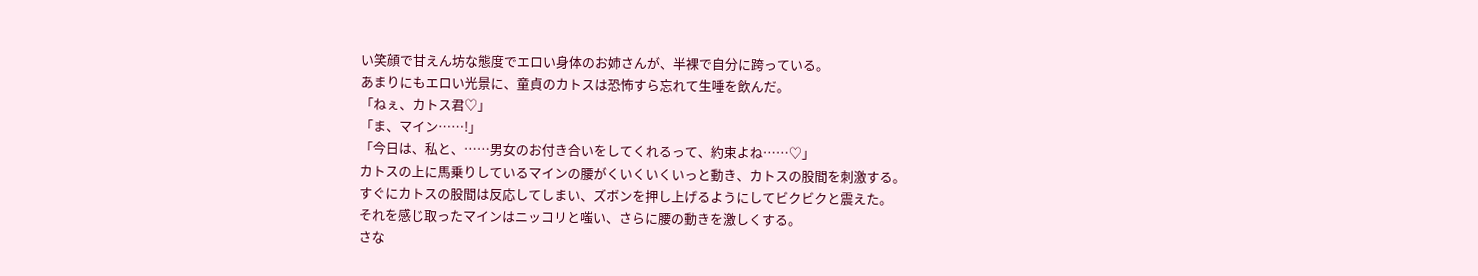い笑顔で甘えん坊な態度でエロい身体のお姉さんが、半裸で自分に跨っている。
あまりにもエロい光景に、童貞のカトスは恐怖すら忘れて生唾を飲んだ。
「ねぇ、カトス君♡」
「ま、マイン……!」
「今日は、私と、……男女のお付き合いをしてくれるって、約束よね……♡」
カトスの上に馬乗りしているマインの腰がくいくいくいっと動き、カトスの股間を刺激する。
すぐにカトスの股間は反応してしまい、ズボンを押し上げるようにしてビクビクと震えた。
それを感じ取ったマインはニッコリと嗤い、さらに腰の動きを激しくする。
さな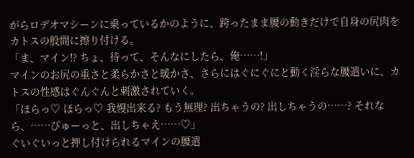がらロデオマシーンに乗っているかのように、跨ったまま腰の動きだけで自身の尻肉をカトスの股間に擦り付ける。
「ま、マイン!? ちょ、待って、そんなにしたら、俺……!」
マインのお尻の重さと柔らかさと暖かさ、さらにはぐにぐにと動く淫らな腰遣いに、カトスの性感はぐんぐんと刺激されていく。
「ほらっ♡ ほらっ♡ 我慢出来る? もう無理? 出ちゃうの? 出しちゃうの……? それなら、……びゅーっと、出しちゃえ……♡」
ぐいぐいっと押し付けられるマインの腰遣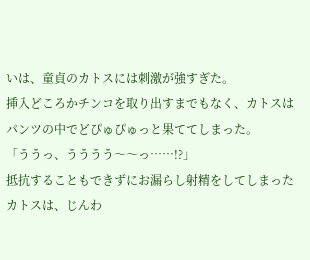いは、童貞のカトスには刺激が強すぎた。
挿入どころかチンコを取り出すまでもなく、カトスはパンツの中でどぴゅぴゅっと果ててしまった。
「ううっ、うううう〜〜っ……!?」
抵抗することもできずにお漏らし射精をしてしまったカトスは、じんわ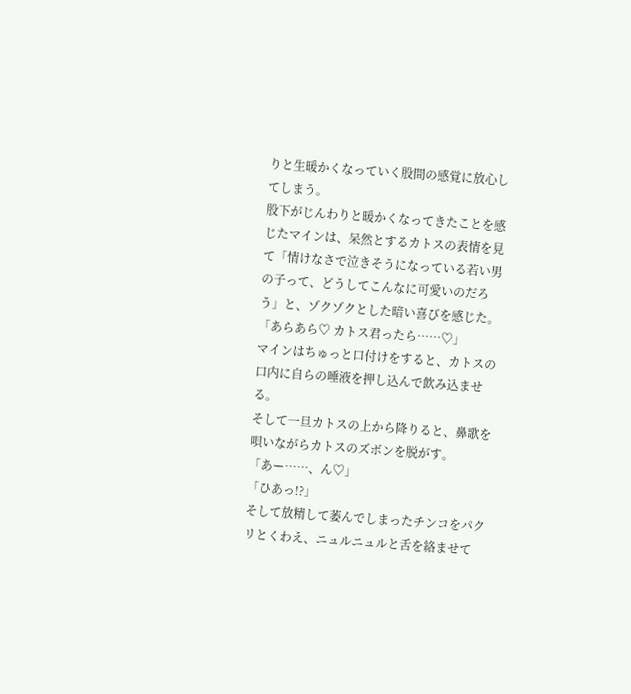りと生暖かくなっていく股間の感覚に放心してしまう。
股下がじんわりと暖かくなってきたことを感じたマインは、呆然とするカトスの表情を見て「情けなさで泣きそうになっている若い男の子って、どうしてこんなに可愛いのだろう」と、ゾクゾクとした暗い喜びを感じた。
「あらあら♡ カトス君ったら……♡」
マインはちゅっと口付けをすると、カトスの口内に自らの唾液を押し込んで飲み込ませる。
そして一旦カトスの上から降りると、鼻歌を唄いながらカトスのズボンを脱がす。
「あー……、ん♡」
「ひあっ!?」
そして放精して萎んでしまったチンコをパクリとくわえ、ニュルニュルと舌を絡ませて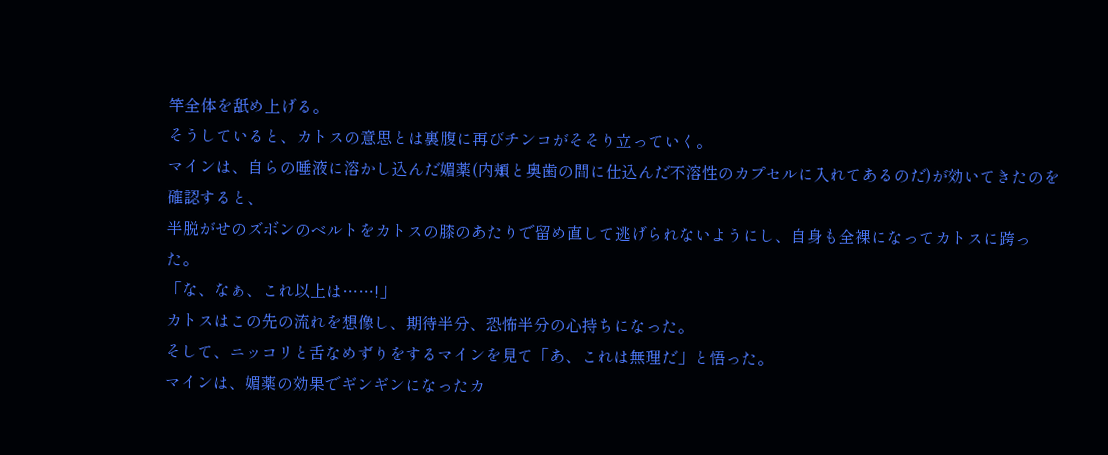竿全体を舐め上げる。
そうしていると、カトスの意思とは裏腹に再びチンコがそそり立っていく。
マインは、自らの唾液に溶かし込んだ媚薬(内頬と奥歯の間に仕込んだ不溶性のカプセルに入れてあるのだ)が効いてきたのを確認すると、
半脱がせのズボンのベルトをカトスの膝のあたりで留め直して逃げられないようにし、自身も全裸になってカトスに跨った。
「な、なぁ、これ以上は……!」
カトスはこの先の流れを想像し、期待半分、恐怖半分の心持ちになった。
そして、ニッコリと舌なめずりをするマインを見て「あ、これは無理だ」と悟った。
マインは、媚薬の効果でギンギンになったカ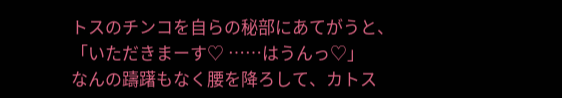トスのチンコを自らの秘部にあてがうと、
「いただきまーす♡ ……はうんっ♡」
なんの躊躇もなく腰を降ろして、カトス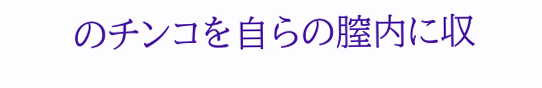のチンコを自らの膣内に収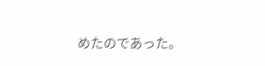めたのであった。